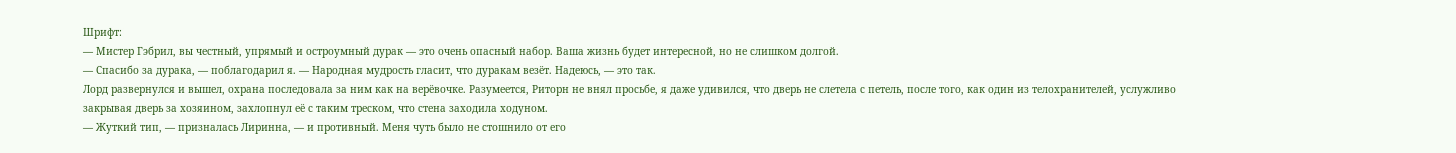Шрифт:
— Мистер Гэбрил, вы честный, упрямый и остроумный дурак — это очень опасный набор. Ваша жизнь будет интересной, но не слишком долгой.
— Спасибо за дурака, — поблагодарил я. — Народная мудрость гласит, что дуракам везёт. Надеюсь, — это так.
Лорд развернулся и вышел, охрана последовала за ним как на верёвочке. Разумеется, Риторн не внял просьбе, я даже удивился, что дверь не слетела с петель, после того, как один из телохранителей, услужливо закрывая дверь за хозяином, захлопнул её с таким треском, что стена заходила ходуном.
— Жуткий тип, — призналась Лиринна, — и противный. Меня чуть было не стошнило от его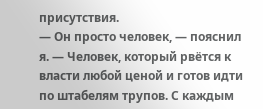присутствия.
— Он просто человек, — пояснил я. — Человек, который рвётся к власти любой ценой и готов идти по штабелям трупов. С каждым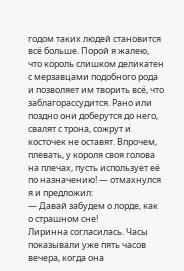годом таких людей становится всё больше. Порой я жалею, что король слишком деликатен с мерзавцами подобного рода и позволяет им творить всё, что заблагорассудится. Рано или поздно они доберутся до него, свалят с трона, сожрут и косточек не оставят. Впрочем, плевать, у короля своя голова на плечах, пусть использует её по назначению! — отмахнулся я и предложил:
— Давай забудем о лорде, как о страшном сне!
Лиринна согласилась. Часы показывали уже пять часов вечера, когда она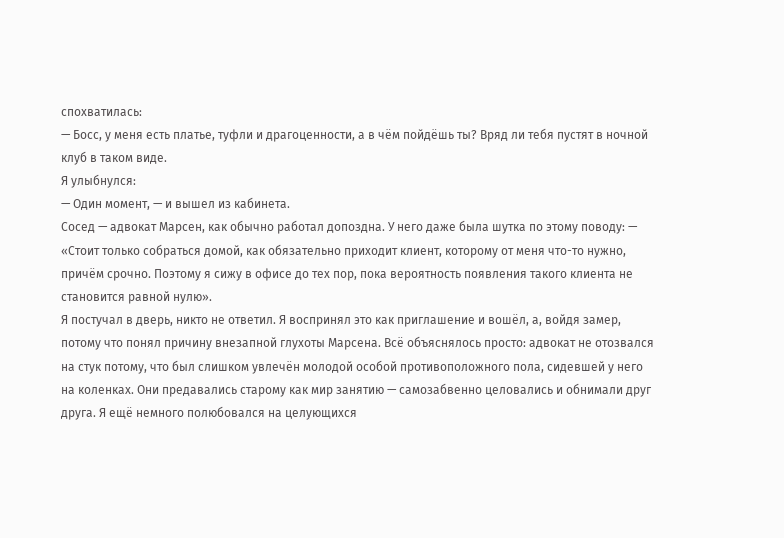спохватилась:
— Босс, у меня есть платье, туфли и драгоценности, а в чём пойдёшь ты? Вряд ли тебя пустят в ночной клуб в таком виде.
Я улыбнулся:
— Один момент, — и вышел из кабинета.
Сосед — адвокат Марсен, как обычно работал допоздна. У него даже была шутка по этому поводу: — «Стоит только собраться домой, как обязательно приходит клиент, которому от меня что-то нужно, причём срочно. Поэтому я сижу в офисе до тех пор, пока вероятность появления такого клиента не становится равной нулю».
Я постучал в дверь, никто не ответил. Я воспринял это как приглашение и вошёл, а, войдя замер, потому что понял причину внезапной глухоты Марсена. Всё объяснялось просто: адвокат не отозвался на стук потому, что был слишком увлечён молодой особой противоположного пола, сидевшей у него на коленках. Они предавались старому как мир занятию — самозабвенно целовались и обнимали друг друга. Я ещё немного полюбовался на целующихся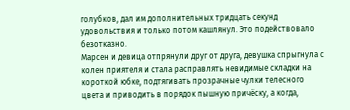голубков, дал им дополнительных тридцать секунд удовольствия и только потом кашлянул. Это подействовало безотказно.
Марсен и девица отпрянули друг от друга, девушка спрыгнула с колен приятеля и стала расправлять невидимые складки на короткой юбке, подтягивать прозрачные чулки телесного цвета и приводить в порядок пышную причёску, а когда,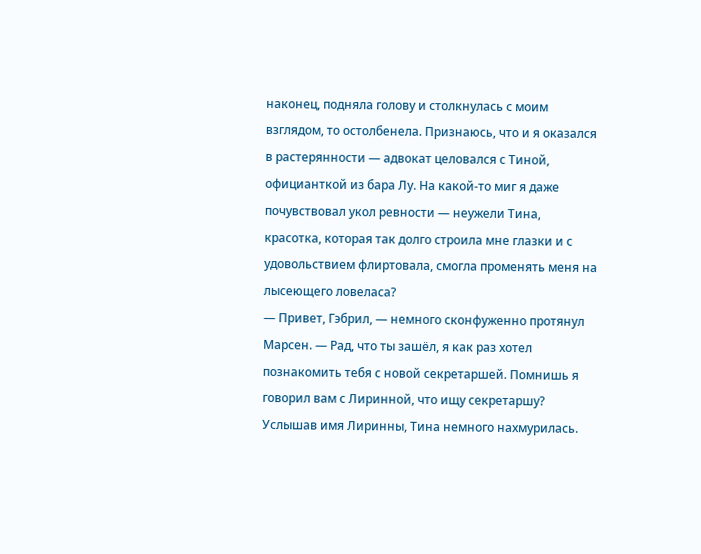наконец, подняла голову и столкнулась с моим взглядом, то остолбенела. Признаюсь, что и я оказался в растерянности — адвокат целовался с Тиной, официанткой из бара Лу. На какой-то миг я даже почувствовал укол ревности — неужели Тина, красотка, которая так долго строила мне глазки и с удовольствием флиртовала, смогла променять меня на лысеющего ловеласа?
— Привет, Гэбрил, — немного сконфуженно протянул Марсен. — Рад, что ты зашёл, я как раз хотел познакомить тебя с новой секретаршей. Помнишь я говорил вам с Лиринной, что ищу секретаршу?
Услышав имя Лиринны, Тина немного нахмурилась.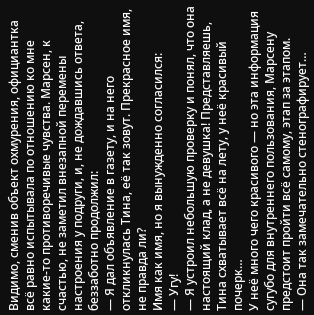Видимо, сменив объект охмурения, официантка всё равно испытывала по отношению ко мне какие-то противоречивые чувства. Марсен, к счастью, не заметил внезапной перемены настроения у подруги, и, не дождавшись ответа, беззаботно продолжил:
— Я дал объявление в газету, и на него откликнулась Тина, её так зовут. Прекрасное имя, не правда ли?
Имя как имя, но я вынужденно согласился:
— Угу!
— Я устроил небольшую проверку и понял, что она настоящий клад, а не девушка! Представляешь, Тина схватывает всё на лету, у неё красивый почерк…
У неё много чего красивого — но эта информация сугубо для внутреннего пользования, Марсену предстоит пройти всё самому, этап за этапом.
— Она так замечательно стенографирует…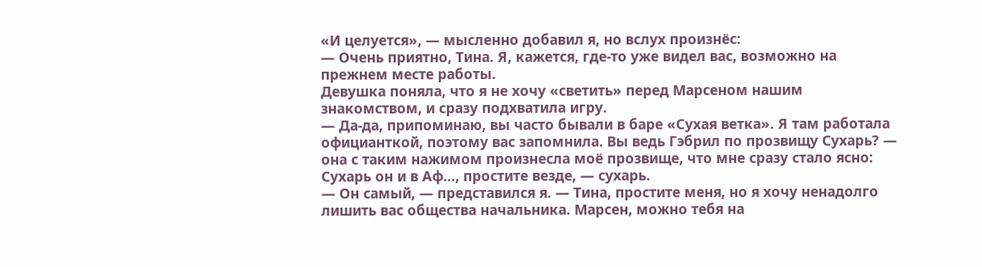«И целуется», — мысленно добавил я, но вслух произнёс:
— Очень приятно, Тина. Я, кажется, где-то уже видел вас, возможно на прежнем месте работы.
Девушка поняла, что я не хочу «светить» перед Марсеном нашим знакомством, и сразу подхватила игру.
— Да-да, припоминаю, вы часто бывали в баре «Сухая ветка». Я там работала официанткой, поэтому вас запомнила. Вы ведь Гэбрил по прозвищу Сухарь? — она с таким нажимом произнесла моё прозвище, что мне сразу стало ясно: Сухарь он и в Аф…, простите везде, — сухарь.
— Он самый, — представился я. — Тина, простите меня, но я хочу ненадолго лишить вас общества начальника. Марсен, можно тебя на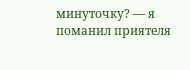минуточку? — я поманил приятеля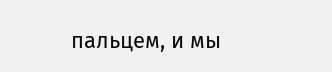пальцем, и мы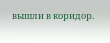вышли в коридор.